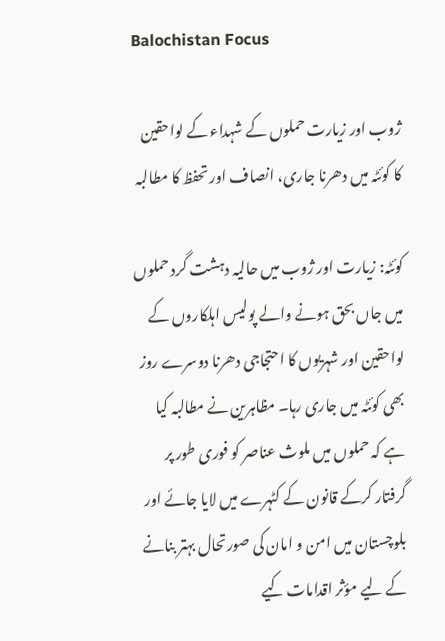Balochistan Focus

ژوب اور زیارت حملوں کے شہداء کے لواحقین کا کوئٹہ میں دھرنا جاری، انصاف اور تحفظ کا مطالبہ

کوئٹہ: زیارت اور ژوب میں حالیہ دہشت گرد حملوں میں جاں بحق ہونے والے پولیس اہلکاروں کے لواحقین اور شہریوں کا احتجاجی دھرنا دوسرے روز بھی کوئٹہ میں جاری رہا۔ مظاہرین نے مطالبہ کیا ہے کہ حملوں میں ملوث عناصر کو فوری طور پر گرفتار کرکے قانون کے کٹہرے میں لایا جائے اور بلوچستان میں امن و امان کی صورتحال بہتر بنانے کے لیے مؤثر اقدامات کیے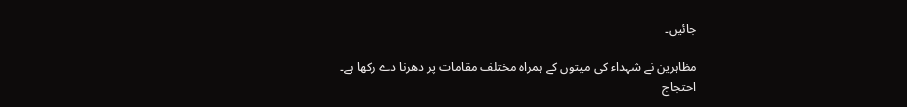جائیں۔

مظاہرین نے شہداء کی میتوں کے ہمراہ مختلف مقامات پر دھرنا دے رکھا ہے۔ احتجاج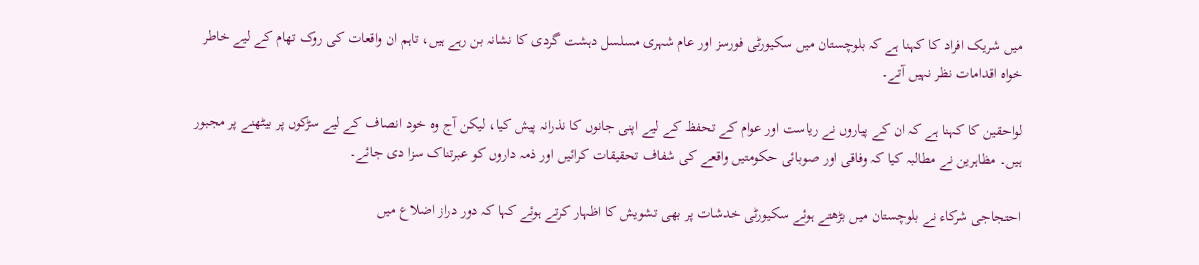میں شریک افراد کا کہنا ہے کہ بلوچستان میں سکیورٹی فورسز اور عام شہری مسلسل دہشت گردی کا نشانہ بن رہے ہیں، تاہم ان واقعات کی روک تھام کے لیے خاطر خواہ اقدامات نظر نہیں آتے۔

لواحقین کا کہنا ہے کہ ان کے پیاروں نے ریاست اور عوام کے تحفظ کے لیے اپنی جانوں کا نذرانہ پیش کیا، لیکن آج وہ خود انصاف کے لیے سڑکوں پر بیٹھنے پر مجبور ہیں۔ مظاہرین نے مطالبہ کیا کہ وفاقی اور صوبائی حکومتیں واقعے کی شفاف تحقیقات کرائیں اور ذمہ داروں کو عبرتناک سزا دی جائے۔

احتجاجی شرکاء نے بلوچستان میں بڑھتے ہوئے سکیورٹی خدشات پر بھی تشویش کا اظہار کرتے ہوئے کہا کہ دور دراز اضلاع میں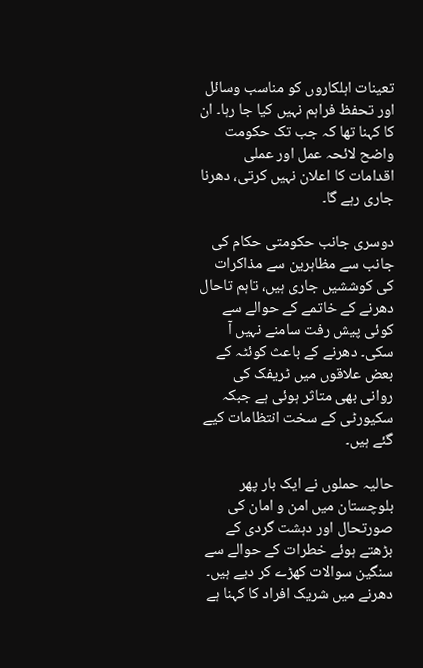تعینات اہلکاروں کو مناسب وسائل اور تحفظ فراہم نہیں کیا جا رہا۔ ان کا کہنا تھا کہ جب تک حکومت واضح لائحہ عمل اور عملی اقدامات کا اعلان نہیں کرتی، دھرنا جاری رہے گا۔

دوسری جانب حکومتی حکام کی جانب سے مظاہرین سے مذاکرات کی کوششیں جاری ہیں، تاہم تاحال دھرنے کے خاتمے کے حوالے سے کوئی پیش رفت سامنے نہیں آ سکی۔ دھرنے کے باعث کوئٹہ کے بعض علاقوں میں ٹریفک کی روانی بھی متاثر ہوئی ہے جبکہ سکیورٹی کے سخت انتظامات کیے گئے ہیں۔

حالیہ حملوں نے ایک بار پھر بلوچستان میں امن و امان کی صورتحال اور دہشت گردی کے بڑھتے ہوئے خطرات کے حوالے سے سنگین سوالات کھڑے کر دیے ہیں۔ دھرنے میں شریک افراد کا کہنا ہے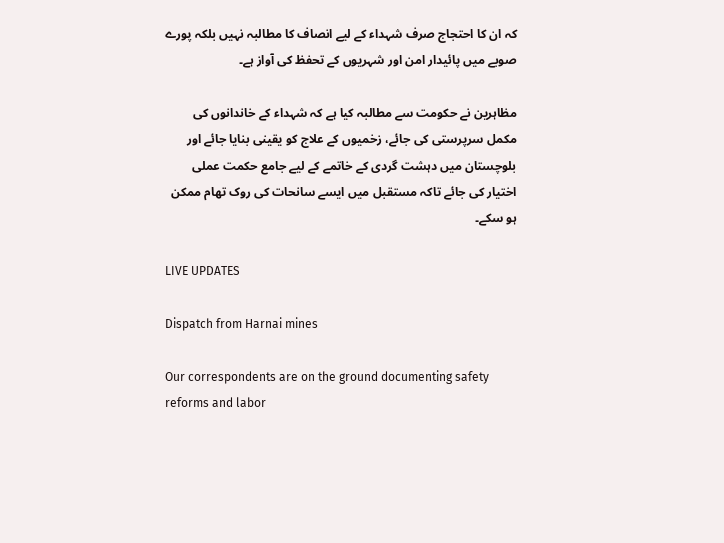کہ ان کا احتجاج صرف شہداء کے لیے انصاف کا مطالبہ نہیں بلکہ پورے صوبے میں پائیدار امن اور شہریوں کے تحفظ کی آواز ہے۔

مظاہرین نے حکومت سے مطالبہ کیا ہے کہ شہداء کے خاندانوں کی مکمل سرپرستی کی جائے، زخمیوں کے علاج کو یقینی بنایا جائے اور بلوچستان میں دہشت گردی کے خاتمے کے لیے جامع حکمت عملی اختیار کی جائے تاکہ مستقبل میں ایسے سانحات کی روک تھام ممکن ہو سکے۔

LIVE UPDATES

Dispatch from Harnai mines

Our correspondents are on the ground documenting safety reforms and labor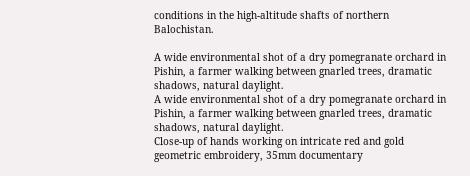conditions in the high-altitude shafts of northern Balochistan.

A wide environmental shot of a dry pomegranate orchard in Pishin, a farmer walking between gnarled trees, dramatic shadows, natural daylight.
A wide environmental shot of a dry pomegranate orchard in Pishin, a farmer walking between gnarled trees, dramatic shadows, natural daylight.
Close-up of hands working on intricate red and gold geometric embroidery, 35mm documentary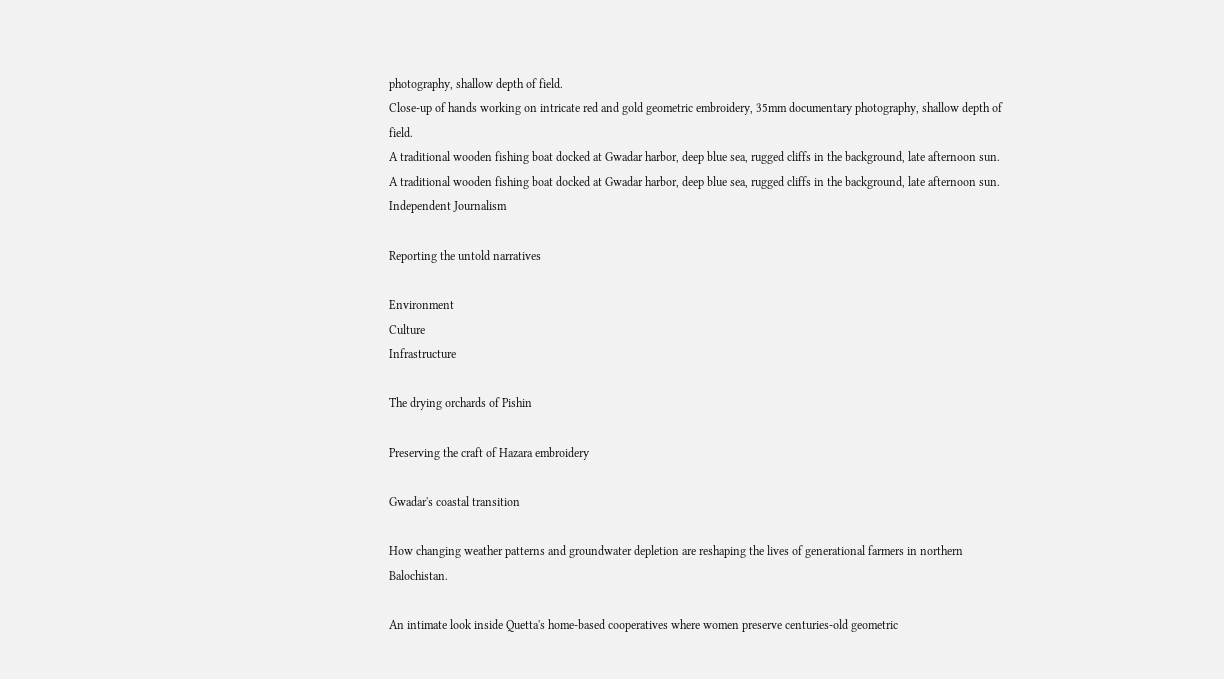photography, shallow depth of field.
Close-up of hands working on intricate red and gold geometric embroidery, 35mm documentary photography, shallow depth of field.
A traditional wooden fishing boat docked at Gwadar harbor, deep blue sea, rugged cliffs in the background, late afternoon sun.
A traditional wooden fishing boat docked at Gwadar harbor, deep blue sea, rugged cliffs in the background, late afternoon sun.
Independent Journalism

Reporting the untold narratives

Environment
Culture
Infrastructure

The drying orchards of Pishin

Preserving the craft of Hazara embroidery

Gwadar's coastal transition

How changing weather patterns and groundwater depletion are reshaping the lives of generational farmers in northern Balochistan.

An intimate look inside Quetta's home-based cooperatives where women preserve centuries-old geometric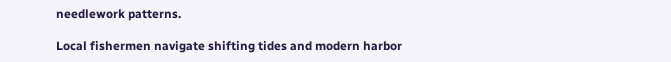needlework patterns.

Local fishermen navigate shifting tides and modern harbor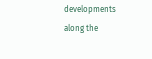developments along the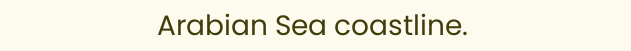Arabian Sea coastline.